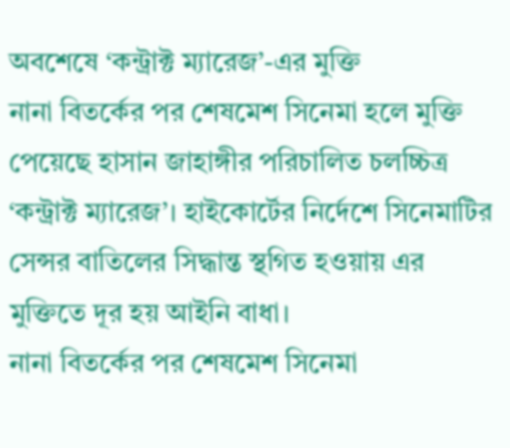অবশেষে ‘কন্ট্রাক্ট ম্যারেজ’-এর মুক্তি
নানা বিতর্কের পর শেষমেশ সিনেমা হলে মুক্তি পেয়েছে হাসান জাহাঙ্গীর পরিচালিত চলচ্চিত্র ‘কন্ট্রাক্ট ম্যারেজ’। হাইকোর্টের নির্দেশে সিনেমাটির সেন্সর বাতিলের সিদ্ধান্ত স্থগিত হওয়ায় এর মুক্তিতে দূর হয় আইনি বাধা।
নানা বিতর্কের পর শেষমেশ সিনেমা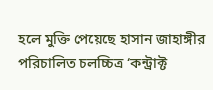হলে মুক্তি পেয়েছে হাসান জাহাঙ্গীর পরিচালিত চলচ্চিত্র ‘কন্ট্রাক্ট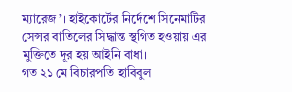ম্যারেজ’। হাইকোর্টের নির্দেশে সিনেমাটির সেন্সর বাতিলের সিদ্ধান্ত স্থগিত হওয়ায় এর মুক্তিতে দূর হয় আইনি বাধা।
গত ২১ মে বিচারপতি হাবিবুল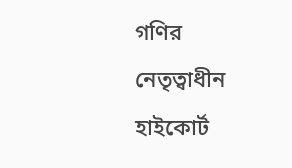গণির নেতৃত্বাধীন হাইকোর্ট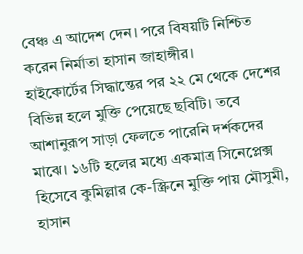বেঞ্চ এ আদেশ দেন। পরে বিষয়টি নিশ্চিত করেন নির্মাতা হাসান জাহাঙ্গীর।
হাইকোর্টের সিদ্ধান্তের পর ২২ মে থেকে দেশের বিভিন্ন হলে মুক্তি পেয়েছে ছবিটি। তবে আশানুরূপ সাড়া ফেলতে পারেনি দর্শকদের মাঝে। ১৬টি হলের মধ্যে একমাত্র সিনেপ্লেক্স হিসেবে কুমিল্লার কে-স্ক্রিনে মুক্তি পায় মৌসুমী, হাসান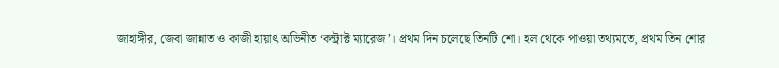জাহাঙ্গীর, জেবা জান্নাত ও কাজী হায়াৎ অভিনীত ‘কন্ট্রাক্ট ম্যারেজ’। প্রথম দিন চলেছে তিনটি শো। হল থেকে পাওয়া তথ্যমতে, প্রথম তিন শোর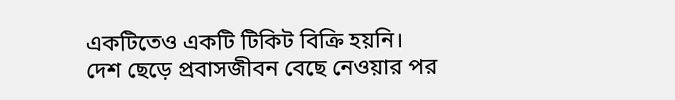একটিতেও একটি টিকিট বিক্রি হয়নি।
দেশ ছেড়ে প্রবাসজীবন বেছে নেওয়ার পর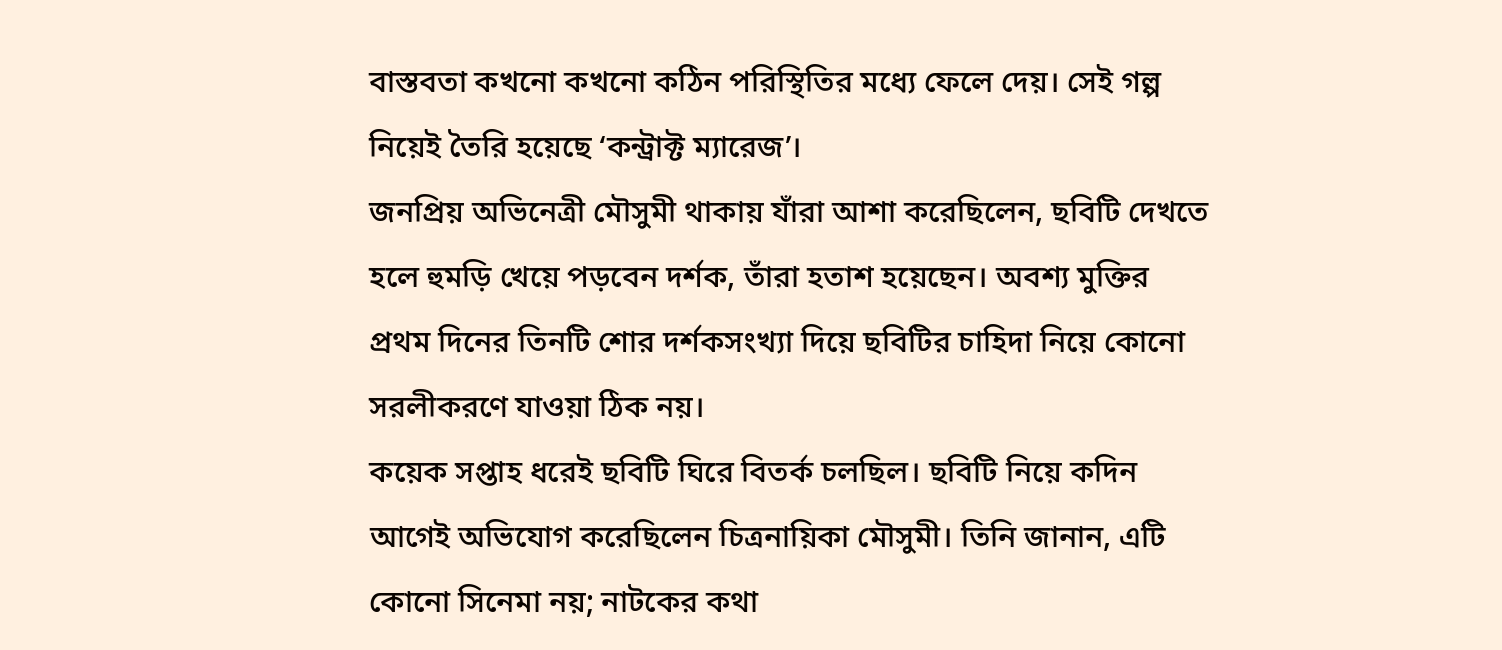বাস্তবতা কখনো কখনো কঠিন পরিস্থিতির মধ্যে ফেলে দেয়। সেই গল্প নিয়েই তৈরি হয়েছে ‘কন্ট্রাক্ট ম্যারেজ’।
জনপ্রিয় অভিনেত্রী মৌসুমী থাকায় যাঁরা আশা করেছিলেন, ছবিটি দেখতে হলে হুমড়ি খেয়ে পড়বেন দর্শক, তাঁরা হতাশ হয়েছেন। অবশ্য মুক্তির প্রথম দিনের তিনটি শোর দর্শকসংখ্যা দিয়ে ছবিটির চাহিদা নিয়ে কোনো সরলীকরণে যাওয়া ঠিক নয়।
কয়েক সপ্তাহ ধরেই ছবিটি ঘিরে বিতর্ক চলছিল। ছবিটি নিয়ে কদিন আগেই অভিযোগ করেছিলেন চিত্রনায়িকা মৌসুমী। তিনি জানান, এটি কোনো সিনেমা নয়; নাটকের কথা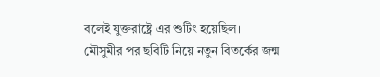বলেই যুক্তরাষ্ট্রে এর শুটিং হয়েছিল।
মৌসুমীর পর ছবিটি নিয়ে নতুন বিতর্কের জন্ম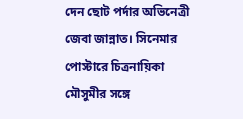দেন ছোট পর্দার অভিনেত্রী জেবা জান্নাত। সিনেমার পোস্টারে চিত্রনায়িকা মৌসুমীর সঙ্গে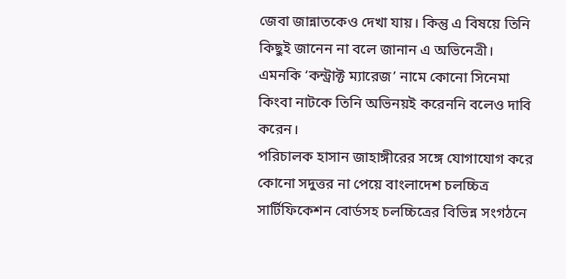জেবা জান্নাতকেও দেখা যায়। কিন্তু এ বিষয়ে তিনি কিছুই জানেন না বলে জানান এ অভিনেত্রী। এমনকি ‘কন্ট্রাক্ট ম্যারেজ’ নামে কোনো সিনেমা কিংবা নাটকে তিনি অভিনয়ই করেননি বলেও দাবি করেন।
পরিচালক হাসান জাহাঙ্গীরের সঙ্গে যোগাযোগ করে কোনো সদুত্তর না পেয়ে বাংলাদেশ চলচ্চিত্র সার্টিফিকেশন বোর্ডসহ চলচ্চিত্রের বিভিন্ন সংগঠনে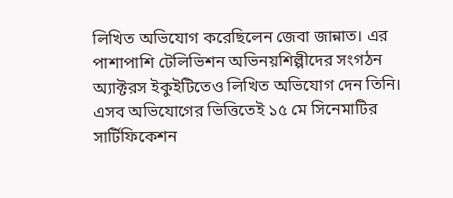লিখিত অভিযোগ করেছিলেন জেবা জান্নাত। এর পাশাপাশি টেলিভিশন অভিনয়শিল্পীদের সংগঠন অ্যাক্টরস ইকুইটিতেও লিখিত অভিযোগ দেন তিনি।
এসব অভিযোগের ভিত্তিতেই ১৫ মে সিনেমাটির সার্টিফিকেশন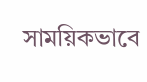সাময়িকভাবে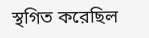স্থগিত করেছিল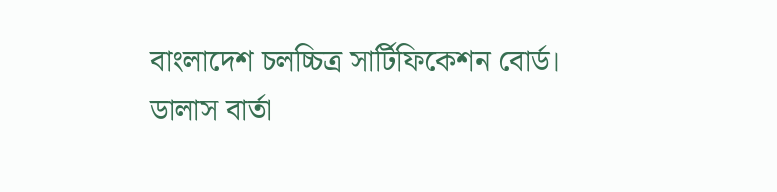বাংলাদেশ চলচ্চিত্র সার্টিফিকেশন বোর্ড।
ডালাস বার্তা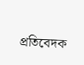প্রতিবেদক